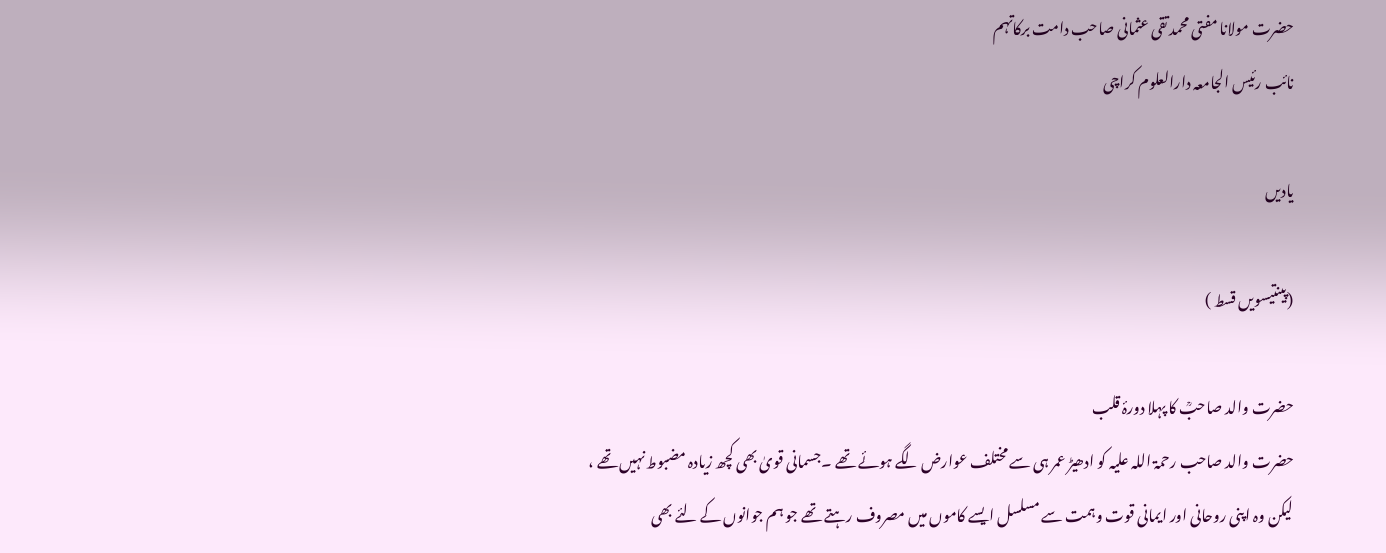حضرت مولانا مفتی محمد تقی عثمانی صاحب دامت برکاتہم
نائب رئیس الجامعہ دارالعلوم کراچی

یادیں

(پینتیسویں قسط )

حضرت والد صاحبؒ کا پہلا دورۂ قلب
حضرت والد صاحب رحمۃ اللہ علیہ کو ادھیڑ عمر ہی سے مختلف عوارض لگے ہوئے تھے ۔جسمانی قویٰ بھی کچھ زیادہ مضبوط نہیں تھے ، لیکن وہ اپنی روحانی اور ایمانی قوت وہمت سے مسلسل ایسے کاموں میں مصروف رہتے تھے جو ہم جوانوں کے لئے بھی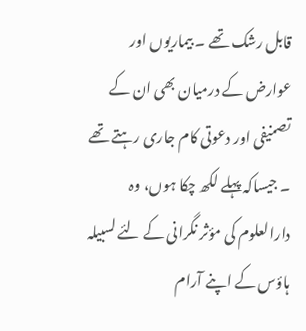قابل رشک تھے ۔ بیماریوں اور عوارض کے درمیان بھی ان کے تصنیفی اور دعوتی کام جاری رہتے تھے ۔ جیساکہ پہلے لکھ چکا ہوں، وہ دارالعلوم کی مؤثر نگرانی کے لئے لسبیلہ ہاؤس کے اپنے آرام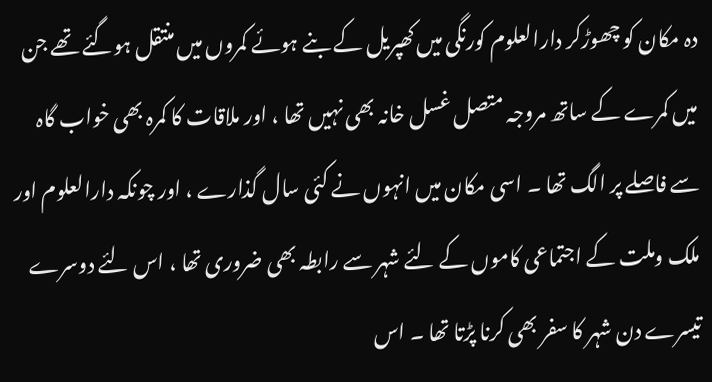دہ مکان کو چھوڑکر دارالعلوم کورنگی میں کھپریل کے بنے ہوئے کمروں میں منتقل ہوگئے تھے جن میں کمرے کے ساتھ مروجہ متصل غسل خانہ بھی نہیں تھا ، اور ملاقات کا کمرہ بھی خواب گاہ سے فاصلے پر الگ تھا ۔ اسی مکان میں انہوں نے کئی سال گذارے ، اور چونکہ دارالعلوم اور ملک وملت کے اجتماعی کاموں کے لئے شہر سے رابطہ بھی ضروری تھا ، اس لئے دوسرے تیسرے دن شہر کا سفر بھی کرنا پڑتا تھا ۔ اس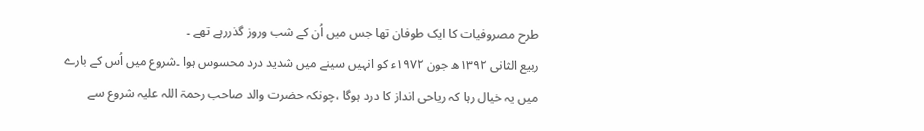طرح مصروفیات کا ایک طوفان تھا جس میں اُن کے شب وروز گذررہے تھے ۔
ربیع الثانی ۱۳۹۲ھ جون ۱۹۷۲ء کو انہیں سینے میں شدید درد محسوس ہوا ۔شروع میں اُس کے بارے میں یہ خیال رہا کہ ریاحی انداز کا درد ہوگا ،چونکہ حضرت والد صاحب رحمۃ اللہ علیہ شروع سے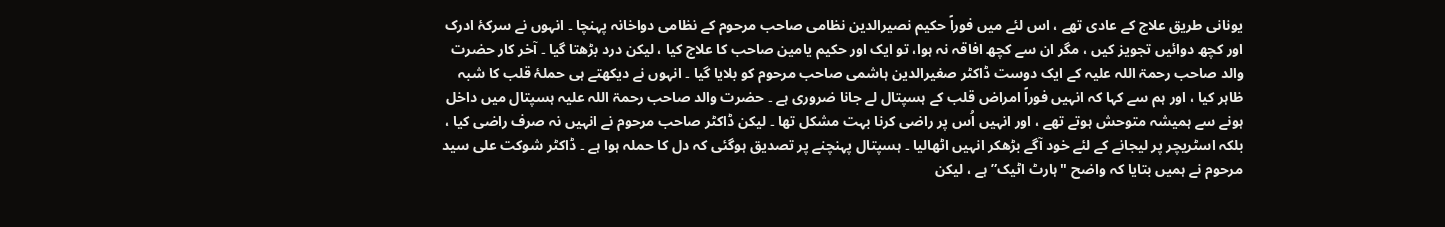یونانی طریق علاج کے عادی تھے ، اس لئے میں فوراً حکیم نصیرالدین نظامی صاحب مرحوم کے نظامی دواخانہ پہنچا ۔ انہوں نے سرکۂ ادرک اور کچھ دوائیں تجویز کیں ، مگر ان سے کچھ افاقہ نہ ہوا، تو ایک اور حکیم یامین صاحب کا علاج کیا ، لیکن درد بڑھتا گیا ۔ آخر کار حضرت والد صاحب رحمۃ اللہ علیہ کے ایک دوست ڈاکٹر صغیرالدین ہاشمی صاحب مرحوم کو بلایا گیا ۔ انہوں نے دیکھتے ہی حملۂ قلب کا شبہ ظاہر کیا ، اور ہم سے کہا کہ انہیں فوراً امراض قلب کے ہسپتال لے جانا ضروری ہے ۔ حضرت والد صاحب رحمۃ اللہ علیہ ہسپتال میں داخل ہونے سے ہمیشہ متوحش ہوتے تھے ، اور انہیں اُس پر راضی کرنا بہت مشکل تھا ۔ لیکن ڈاکٹر صاحب مرحوم نے انہیں نہ صرف راضی کیا ، بلکہ اسٹریچر پر لیجانے کے لئے خود آگے بڑھکر انہیں اٹھالیا ۔ ہسپتال پہنچنے پر تصدیق ہوگئی کہ دل کا حملہ ہوا ہے ۔ ڈاکٹر شوکت علی سید مرحوم نے ہمیں بتایا کہ واضح "ہارٹ اٹیک” ہے ، لیکن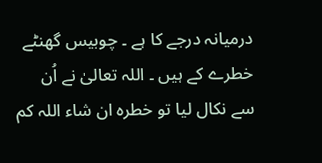درمیانہ درجے کا ہے ۔ چوبیس گھنٹے خطرے کے ہیں ۔ اللہ تعالیٰ نے اُن سے نکال لیا تو خطرہ ان شاء اللہ کم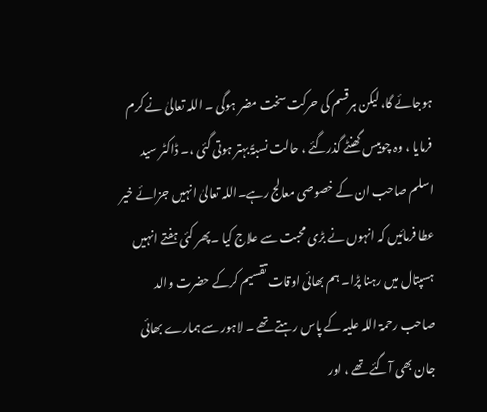ہوجائے گا، لیکن ہرقسم کی حرکت سخت مضر ہوگی ۔ اللہ تعالیٰ نے کرم فرمایا ، وہ چوبیس گھنٹے گذرگئے ، حالت نسبۃً بہتر ہوتی گئی ،۔ ڈاکٹر سید اسلم صاحب ان کے خصوصی معالج رہے۔اللہ تعالیٰ انہیں جزائے خیر عطا فرمائیں کہ انہوں نے بڑی محبت سے علاج کیا ۔پھر کئی ہفتے انہیں ہسپتال میں رہنا پڑا۔ ہم بھائی اوقات تقسیم کرکے حضرت والد صاحب رحمۃ اللہ علیہ کے پاس رہتے تھے ۔ لاہور سے ہمارے بھائی جان بھی آگئے تھے ، اور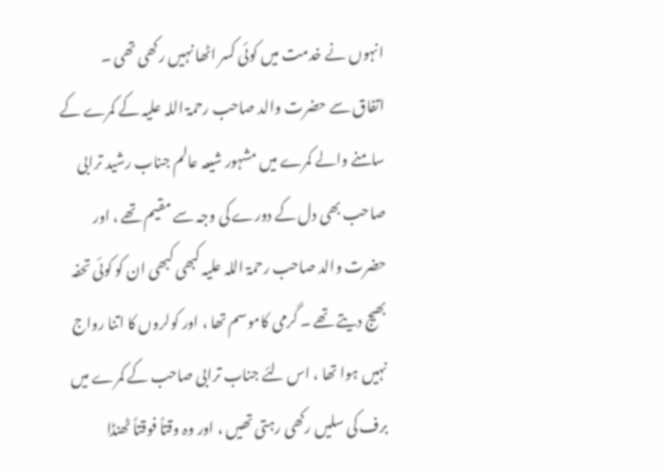انہوں نے خدمت میں کوئی کسر اٹھا نہیں رکھی تھی ۔
اتفاق سے حضرت والد صاحب رحمۃ اللہ علیہ کے کمرے کے سامنے والے کمرے میں مشہور شیعہ عالم جناب رشید ترابی صاحب بھی دل کے دورے کی وجہ سے مقیم تھے ، اور حضرت والد صاحب رحمۃ اللہ علیہ کبھی کبھی ان کو کوئی تحفہ بھیج دیتے تھے ۔ گرمی کاموسم تھا ، اور کولروں کا اتنا رواج نہیں ہوا تھا ، اس لئے جناب ترابی صاحب کے کمرے میں برف کی سلیں رکھی رہتی تھیں ، اور وہ وقتاً فوقتاً ٹھنڈا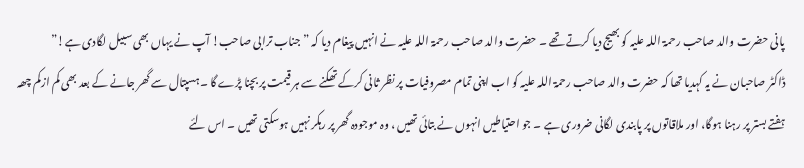پانی حضرت والد صاحب رحمۃ اللہ علیہ کو بھیج دیا کرتے تھے ۔ حضرت والد صاحب رحمۃ اللہ علیہ نے انہیں پیغام دیا کہ ” جناب ترابی صاحب! آپ نے یہاں بھی سبیل لگادی ہے!”
ڈاکٹر صاحبان نے یہ کہدیا تھا کہ حضرت والد صاحب رحمۃ اللہ علیہ کو اب اپنی تمام مصروفیات پر نظر ثانی کرکے تھکنے سے ہر قیمت پر بچنا پڑے گا ۔ہسپتال سے گھر جانے کے بعد بھی کم ازکم چھہ ہفتے بستر پر رہنا ہوگا، اور ملاقاتوں پر پابندی لگانی ضروری ہے ۔ جو احتیاطیں انہوں نے بتائی تھیں ، وہ موجودہ گھر پر رہکر نہیں ہوسکتی تھیں ۔ اس لئے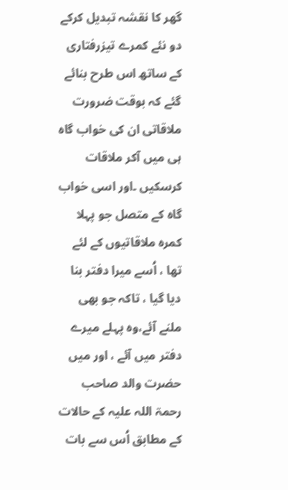گھر کا نقشہ تبدیل کرکے دو نئے کمرے تیزرفتاری کے ساتھ اس طرح بنائے گئے کہ بوقت ضرورت ملاقاتی ان کی خواب گاہ ہی میں آکر ملاقات کرسکیں ۔اور اسی خواب گاہ کے متصل جو پہلا کمرہ ملاقاتیوں کے لئے تھا ، اُسے میرا دفتر بنا دیا گیا ، تاکہ جو بھی ملنے آئے،وہ پہلے میرے دفتر میں آئے ، اور میں حضرت والد صاحب رحمۃ اللہ علیہ کے حالات کے مطابق اُس سے بات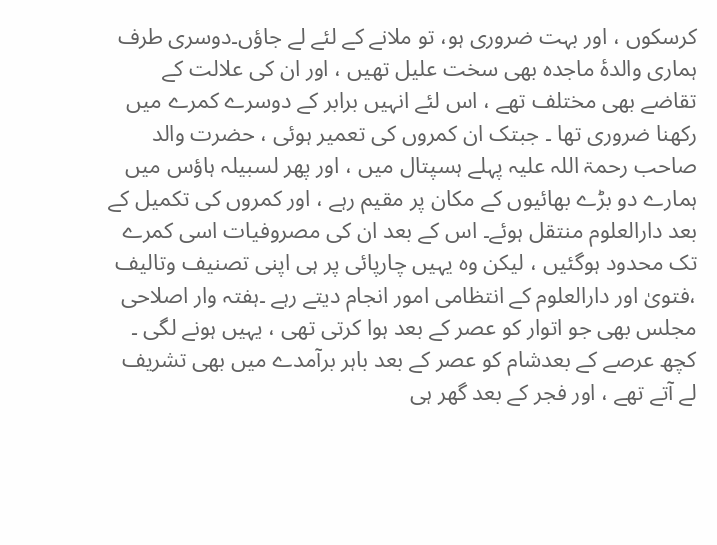کرسکوں ، اور بہت ضروری ہو، تو ملانے کے لئے لے جاؤں۔دوسری طرف ہماری والدۂ ماجدہ بھی سخت علیل تھیں ، اور ان کی علالت کے تقاضے بھی مختلف تھے ، اس لئے انہیں برابر کے دوسرے کمرے میں رکھنا ضروری تھا ۔ جبتک ان کمروں کی تعمیر ہوئی ، حضرت والد صاحب رحمۃ اللہ علیہ پہلے ہسپتال میں ، اور پھر لسبیلہ ہاؤس میں ہمارے دو بڑے بھائیوں کے مکان پر مقیم رہے ، اور کمروں کی تکمیل کے بعد دارالعلوم منتقل ہوئے۔ اس کے بعد ان کی مصروفیات اسی کمرے تک محدود ہوگئیں ، لیکن وہ یہیں چارپائی پر ہی اپنی تصنیف وتالیف ،فتویٰ اور دارالعلوم کے انتظامی امور انجام دیتے رہے ۔ہفتہ وار اصلاحی مجلس بھی جو اتوار کو عصر کے بعد ہوا کرتی تھی ، یہیں ہونے لگی ۔ کچھ عرصے کے بعدشام کو عصر کے بعد باہر برآمدے میں بھی تشریف لے آتے تھے ، اور فجر کے بعد گھر ہی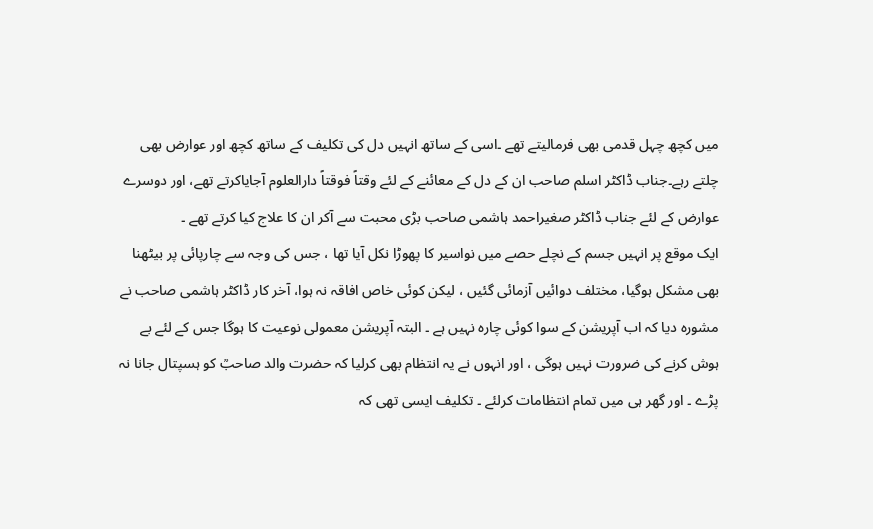میں کچھ چہل قدمی بھی فرمالیتے تھے ۔اسی کے ساتھ انہیں دل کی تکلیف کے ساتھ کچھ اور عوارض بھی چلتے رہے۔جناب ڈاکٹر اسلم صاحب ان کے دل کے معائنے کے لئے وقتاً فوقتاً دارالعلوم آجایاکرتے تھے، اور دوسرے عوارض کے لئے جناب ڈاکٹر صغیراحمد ہاشمی صاحب بڑی محبت سے آکر ان کا علاج کیا کرتے تھے ۔
ایک موقع پر انہیں جسم کے نچلے حصے میں نواسیر کا پھوڑا نکل آیا تھا ، جس کی وجہ سے چارپائی پر بیٹھنا بھی مشکل ہوگیا، مختلف دوائیں آزمائی گئیں ، لیکن کوئی خاص افاقہ نہ ہوا، آخر کار ڈاکٹر ہاشمی صاحب نے مشورہ دیا کہ اب آپریشن کے سوا کوئی چارہ نہیں ہے ۔ البتہ آپریشن معمولی نوعیت کا ہوگا جس کے لئے بے ہوش کرنے کی ضرورت نہیں ہوگی ، اور انہوں نے یہ انتظام بھی کرلیا کہ حضرت والد صاحبؒ کو ہسپتال جانا نہ پڑے ۔ اور گھر ہی میں تمام انتظامات کرلئے ۔ تکلیف ایسی تھی کہ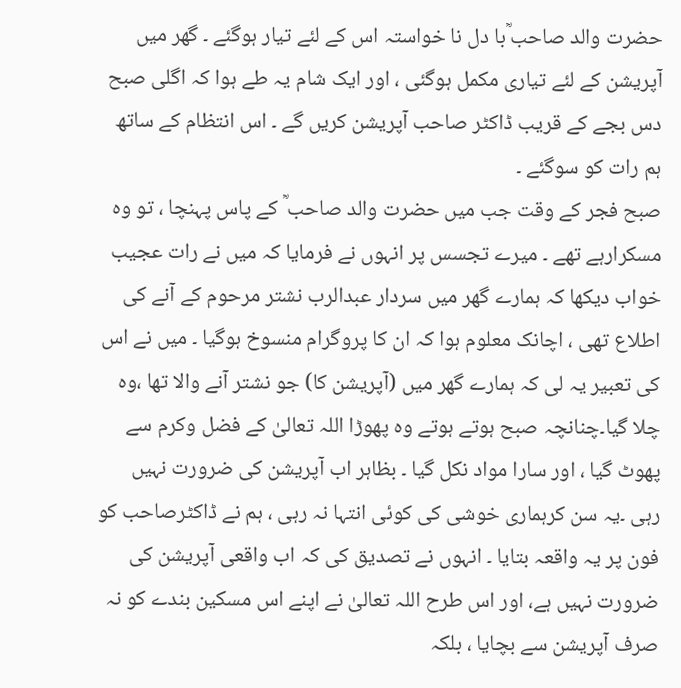حضرت والد صاحب ؒبا دل نا خواستہ اس کے لئے تیار ہوگئے ۔ گھر میں آپریشن کے لئے تیاری مکمل ہوگئی ، اور ایک شام یہ طے ہوا کہ اگلی صبح دس بجے کے قریب ڈاکٹر صاحب آپریشن کریں گے ۔ اس انتظام کے ساتھ ہم رات کو سوگئے ۔
صبح فجر کے وقت جب میں حضرت والد صاحب ؒ کے پاس پہنچا ، تو وہ مسکرارہے تھے ۔ میرے تجسس پر انہوں نے فرمایا کہ میں نے رات عجیب خواب دیکھا کہ ہمارے گھر میں سردار عبدالرب نشتر مرحوم کے آنے کی اطلاع تھی ، اچانک معلوم ہوا کہ ان کا پروگرام منسوخ ہوگیا ۔ میں نے اس کی تعبیر یہ لی کہ ہمارے گھر میں (آپریشن کا) جو نشتر آنے والا تھا ،وہ چلا گیا۔چنانچہ صبح ہوتے ہوتے وہ پھوڑا اللہ تعالیٰ کے فضل وکرم سے پھوٹ گیا ، اور سارا مواد نکل گیا ۔ بظاہر اب آپریشن کی ضرورت نہیں رہی ۔یہ سن کرہماری خوشی کی کوئی انتہا نہ رہی ، ہم نے ڈاکٹرصاحب کو فون پر یہ واقعہ بتایا ۔ انہوں نے تصدیق کی کہ اب واقعی آپریشن کی ضرورت نہیں ہے، اور اس طرح اللہ تعالیٰ نے اپنے اس مسکین بندے کو نہ صرف آپریشن سے بچایا ، بلکہ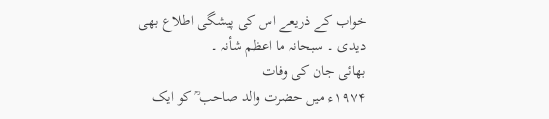خواب کے ذریعے اس کی پیشگی اطلاع بھی دیدی ۔ سبحانہ ما اعظم شأنہ ۔
بھائی جان کی وفات
۱۹۷۴ء میں حضرت والد صاحب ؒ کو ایک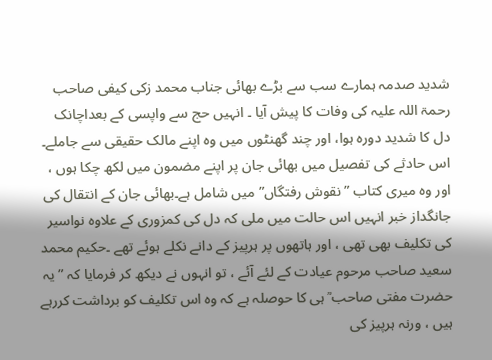شدید صدمہ ہمارے سب سے بڑے بھائی جناب محمد زکی کیفی صاحب رحمۃ اللہ علیہ کی وفات کا پیش آیا ۔ انہیں حج سے واپسی کے بعداچانک دل کا شدید دورہ ہوا، اور چند گھنٹوں میں وہ اپنے مالک حقیقی سے جاملے۔ اس حادثے کی تفصیل میں بھائی جان پر اپنے مضمون میں لکھ چکا ہوں ، اور وہ میری کتاب ” نقوش رفتگاں” میں شامل ہے۔بھائی جان کے انتقال کی جانگداز خبر انہیں اس حالت میں ملی کہ دل کی کمزوری کے علاوہ نواسیر کی تکلیف بھی تھی ، اور ہاتھوں پر ہرپیز کے دانے نکلے ہوئے تھے ۔حکیم محمد سعید صاحب مرحوم عیادت کے لئے آئے ، تو انہوں نے دیکھ کر فرمایا کہ ” یہ حضرت مفتی صاحب ؒ ہی کا حوصلہ ہے کہ وہ اس تکلیف کو برداشت کررہے ہیں ، ورنہ ہرپیز کی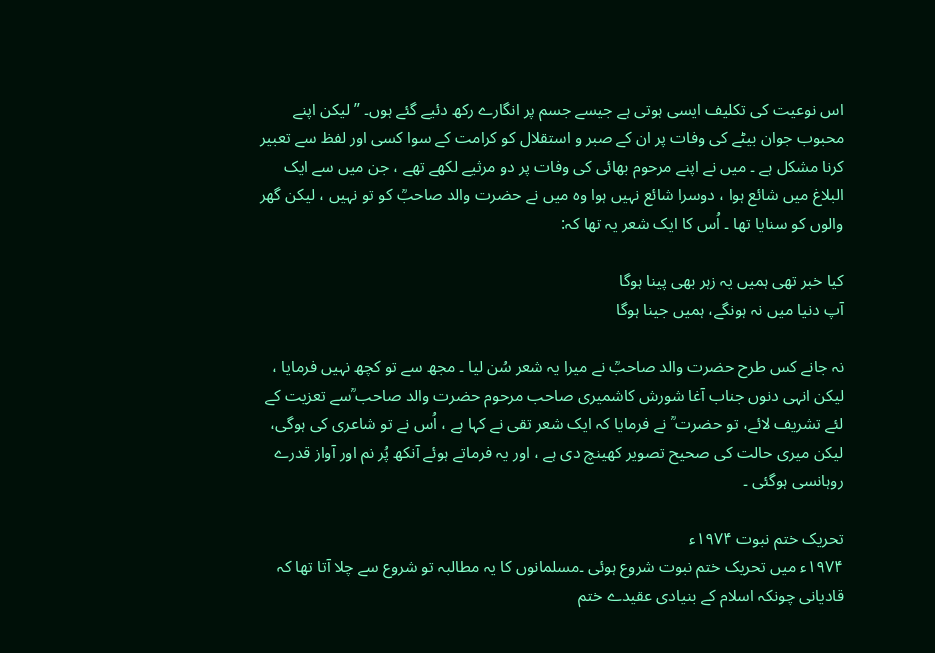اس نوعیت کی تکلیف ایسی ہوتی ہے جیسے جسم پر انگارے رکھ دئیے گئے ہوں۔ ” لیکن اپنے محبوب جوان بیٹے کی وفات پر ان کے صبر و استقلال کو کرامت کے سوا کسی اور لفظ سے تعبیر کرنا مشکل ہے ۔ میں نے اپنے مرحوم بھائی کی وفات پر دو مرثیے لکھے تھے ، جن میں سے ایک البلاغ میں شائع ہوا ، دوسرا شائع نہیں ہوا وہ میں نے حضرت والد صاحبؒ کو تو نہیں ، لیکن گھر والوں کو سنایا تھا ۔ اُس کا ایک شعر یہ تھا کہ:

کیا خبر تھی ہمیں یہ زہر بھی پینا ہوگا
آپ دنیا میں نہ ہونگے، ہمیں جینا ہوگا

نہ جانے کس طرح حضرت والد صاحبؒ نے میرا یہ شعر سُن لیا ۔ مجھ سے تو کچھ نہیں فرمایا ، لیکن انہی دنوں جناب آغا شورش کاشمیری صاحب مرحوم حضرت والد صاحب ؒسے تعزیت کے لئے تشریف لائے، تو حضرت ؒ نے فرمایا کہ ایک شعر تقی نے کہا ہے ، اُس نے تو شاعری کی ہوگی، لیکن میری حالت کی صحیح تصویر کھینچ دی ہے ، اور یہ فرماتے ہوئے آنکھ پُر نم اور آواز قدرے روہانسی ہوگئی ۔

تحریک ختم نبوت ۱۹۷۴ء
۱۹۷۴ء میں تحریک ختم نبوت شروع ہوئی ۔مسلمانوں کا یہ مطالبہ تو شروع سے چلا آتا تھا کہ قادیانی چونکہ اسلام کے بنیادی عقیدے ختم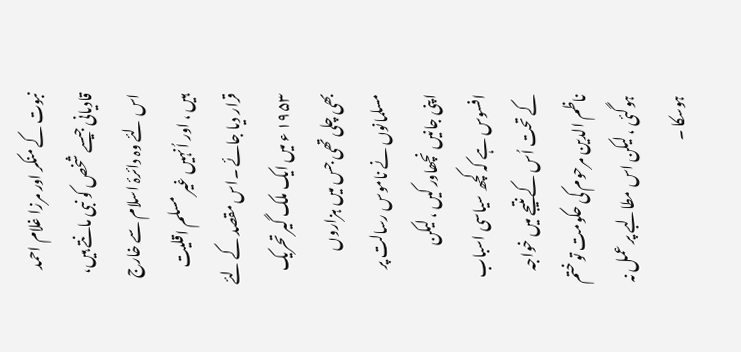نبوت کے منکر اور مرزا غلام احمد قادیانی جیسے شخص کو نبی مانتے ہیں، اس لئے وہ دائرۂ اسلام سے خارج ہیں ، اور اُنہیں غیر مسلم اقلیت قرار دیا جائے ۔اس مقصد کے لئے ۱۹۵۳ ء میں ایک ملک گیر تحریک بھی چلی تھی جس میں ہزاروں مسلمانوں نے ناموس رسالت پر اپنی جانیں نچھاور کیں ، لیکن افسوس ہے کہ کچھ سیاسی اسباب کے تحت اُس کے نتیجے میں خواجہ ناظم الدین مرحوم کی حکومت تو ختم ہوگئی ، لیکن اس مطالبے پر عمل نہ ہوسکا ۔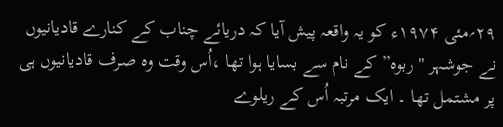۲۹؍مئی ۱۹۷۴ء کو یہ واقعہ پیش آیا کہ دریائے چناب کے کنارے قادیانیوں نے جوشہر "ربوہ” کے نام سے بسایا ہوا تھا ،اُس وقت وہ صرف قادیانیوں ہی پر مشتمل تھا ۔ ایک مرتبہ اُس کے ریلوے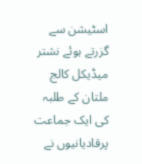اسٹیشن سے گزرتے ہوئے نشتر میڈیکل کالج ملتان کے طلبہ کی ایک جماعت پرقادیانیوں نے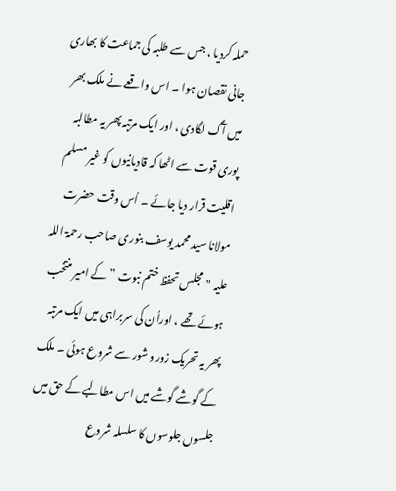حملہ کردیا ، جس سے طلبہ کی جماعت کا بھاری جانی نقصان ہوا ۔ اس واقعے نے ملک بھر میں آگ لگادی ، اور ایک مرتبہ پھر یہ مطالبہ پوری قوت سے اٹھا کہ قادیانیوں کو غیر مسلم اقلیت قرار دیا جائے ۔ اُس وقت حضرت مولانا سید محمد یوسف بنوری صاحب رحمۃ اللہ علیہ "مجلس تحفظ ختم نبوت ” کے امیر منتخب ہوئے تھے ، اوراُن کی سربراہی میں ایک مرتبہ پھر یہ تحریک زورو شور سے شروع ہوئی ۔ ملک کے گوشے گوشے میں اس مطالبے کے حق میں جلسوں جلوسوں کا سلسلہ شروع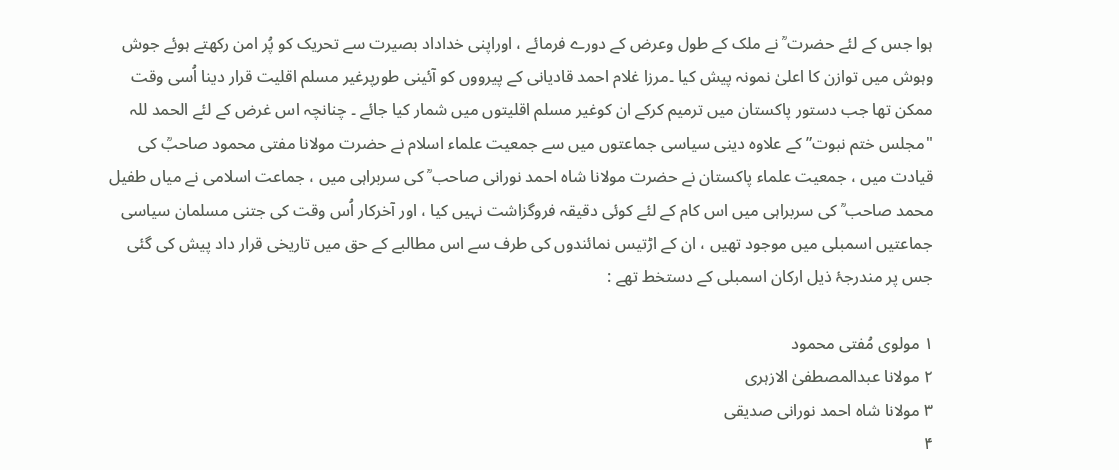ہوا جس کے لئے حضرت ؒ نے ملک کے طول وعرض کے دورے فرمائے ، اوراپنی خداداد بصیرت سے تحریک کو پُر امن رکھتے ہوئے جوش وہوش میں توازن کا اعلیٰ نمونہ پیش کیا ۔مرزا غلام احمد قادیانی کے پیرووں کو آئینی طورپرغیر مسلم اقلیت قرار دینا اُسی وقت ممکن تھا جب دستور پاکستان میں ترمیم کرکے ان کوغیر مسلم اقلیتوں میں شمار کیا جائے ۔ چنانچہ اس غرض کے لئے الحمد للہ "مجلس ختم نبوت” کے علاوہ دینی سیاسی جماعتوں میں سے جمعیت علماء اسلام نے حضرت مولانا مفتی محمود صاحبؒ کی قیادت میں ، جمعیت علماء پاکستان نے حضرت مولانا شاہ احمد نورانی صاحب ؒ کی سربراہی میں ، جماعت اسلامی نے میاں طفیل محمد صاحب ؒ کی سربراہی میں اس کام کے لئے کوئی دقیقہ فروگزاشت نہیں کیا ، اور آخرکار اُس وقت کی جتنی مسلمان سیاسی جماعتیں اسمبلی میں موجود تھیں ، ان کے اڑتیس نمائندوں کی طرف سے اس مطالبے کے حق میں تاریخی قرار داد پیش کی گئی جس پر مندرجۂ ذیل ارکان اسمبلی کے دستخط تھے :

۱ مولوی مُفتی محمود
۲ مولانا عبدالمصطفیٰ الازہری
۳ مولانا شاہ احمد نورانی صدیقی
۴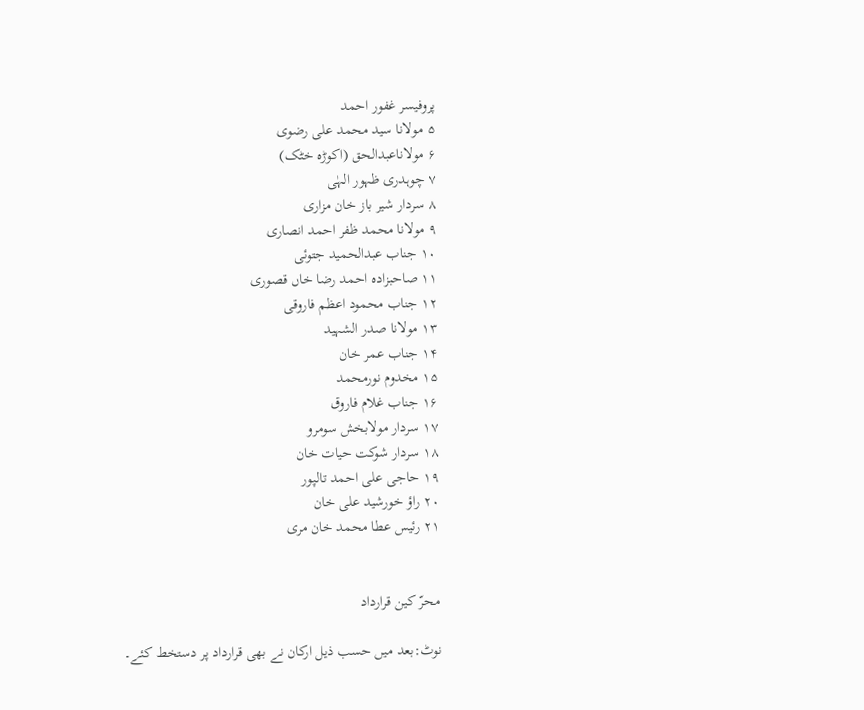پروفیسر غفور احمد
۵ مولانا سید محمد علی رضوی
۶ مولاناعبدالحق (اکوڑہ خٹک)
۷ چوہدری ظہور الہٰی
۸ سردار شیر باز خان مزاری
۹ مولانا محمد ظفر احمد انصاری
۱۰ جناب عبدالحمید جتوئی
۱۱ صاحبزادہ احمد رضا خاں قصوری
۱۲ جناب محمود اعظم فاروقی
۱۳ مولانا صدر الشہید
۱۴ جناب عمر خان
۱۵ مخدوم نورمحمد
۱۶ جناب غلام فاروق
۱۷ سردار مولابخش سومرو
۱۸ سردار شوکت حیات خان
۱۹ حاجی علی احمد تالپور
۲۰ راؤ خورشید علی خان
۲۱ رئیس عطا محمد خان مری


محرّ کین قرارداد

نوٹ:بعد میں حسب ذیل ارکان نے بھی قرارداد پر دستخط کئے۔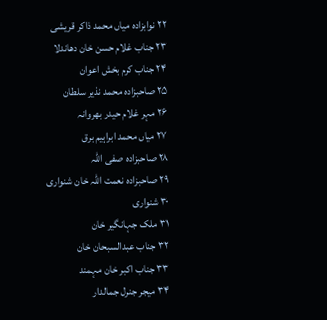۲۲ نوابزادہ میاں محمد ذاکر قریشی
۲۳ جناب غلام حسن خان دھاندلا
۲۴ جناب کرم بخش اعوان
۲۵ صاحبزادہ محمد نذیر سلطان
۲۶ مہر غلام حیدر بھروانہ
۲۷ میاں محمد ابراہیم برق
۲۸ صاحبزادہ صفی اللہ
۲۹ صاحبزادہ نعمت اللہ خان شنواری
۳۰ شنواری
۳۱ ملک جہانگیر خان
۳۲ جناب عبدالسبحان خان
۳۳ جناب اکبر خان مہمند
۳۴ میجر جنرل جمالدار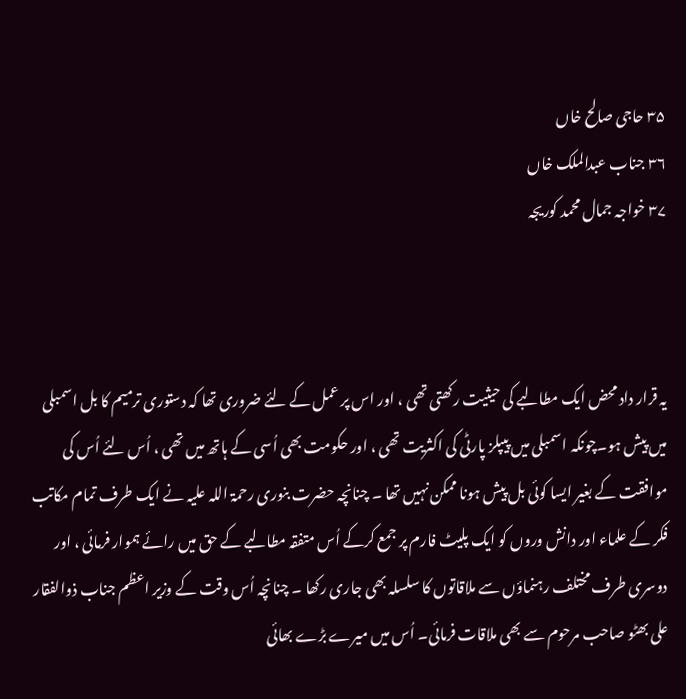۳۵ حاجی صالح خاں
۳۶ جناب عبدالملک خاں
۳۷ خواجہ جمال محمد کوریجہ



یہ قرار داد محض ایک مطالبے کی حیثیت رکھتی تھی ، اور اس پر عمل کے لئے ضروری تھا کہ دستوری ترمیم کا بل اسمبلی میں پیش ہو۔چونکہ اسمبلی میں پیپلز پارٹی کی اکثریت تھی ، اور حکومت بھی اُسی کے ہاتھ میں تھی ، اُس لئے اُس کی موافقت کے بغیر ایسا کوئی بل پیش ہونا ممکن نہیں تھا ۔ چنانچہ حضرت بنوری رحمۃ اللہ علیہ نے ایک طرف تمام مکاتب فکر کے علماء اور دانش وروں کو ایک پلیٹ فارم پر جمع کرکے اُس متفقہ مطالبے کے حق میں رائے ہموار فرمائی ، اور دوسری طرف مختلف رہنماؤں سے ملاقاتوں کا سلسلہ بھی جاری رکھا ۔ چنانچہ اُس وقت کے وزیر اعظم جناب ذوالفقار علی بھٹو صاحب مرحوم سے بھی ملاقات فرمائی۔ اُس میں میرے بڑے بھائی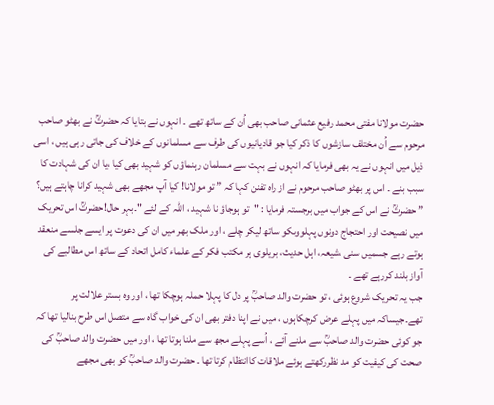حضرت مولانا مفتی محمد رفیع عثمانی صاحب بھی اُن کے ساتھ تھے ۔ انہوں نے بتایا کہ حضرتؒ نے بھٹو صاحب مرحوم سے اُن مختلف سازشوں کا ذکر کیا جو قادیانیوں کی طرف سے مسلمانوں کے خلاف کی جاتی رہی ہیں ، اسی ذیل میں انہوں نے یہ بھی فرمایا کہ انہوں نے بہت سے مسلمان رہنماؤں کو شہید بھی کیا ،یا ان کی شہادت کا سبب بنے ۔ اس پر بھٹو صاحب مرحوم نے از راہ تفنن کہا کہ ” تو مولانا! کیا آپ مجھے بھی شہید کرانا چاہتے ہیں؟ ” حضرتؒ نے اس کے جواب میں برجستہ فرمایا : "تو ہوجاؤ نا شہید ، اللہ کے لئے "۔بہر حال!حضرتؒ اس تحریک میں نصیحت اور احتجاج دونوں پہلووںکو ساتھ لیکر چلے ، اور ملک بھر میں ان کی دعوت پر ایسے جلسے منعقد ہوتے رہے جسمیں سنی ،شیعہ، اہل حدیث، بریلوی ہر مکتب فکر کے علماء کامل اتحاد کے ساتھ اس مطالبے کی آواز بلند کررہے تھے ۔
جب یہ تحریک شروع ہوئی ، تو حضرت والد صاحبؒ پر دل کا پہلا حملہ ہوچکا تھا ، اور وہ بستر علالت پر تھے۔جیساکہ میں پہلے عرض کرچکاہوں ، میں نے اپنا دفتر بھی ان کی خواب گاہ سے متصل اس طرح بنالیا تھا کہ جو کوئی حضرت والد صاحبؒ سے ملنے آئے ، اُسے پہلے مجھ سے ملنا ہوتا تھا ، اور میں حضرت والد صاحبؒ کی صحت کی کیفیت کو مد نظررکھتے ہوئے ملاقات کاانتظام کرتا تھا ۔ حضرت والد صاحبؒ کو بھی مجھے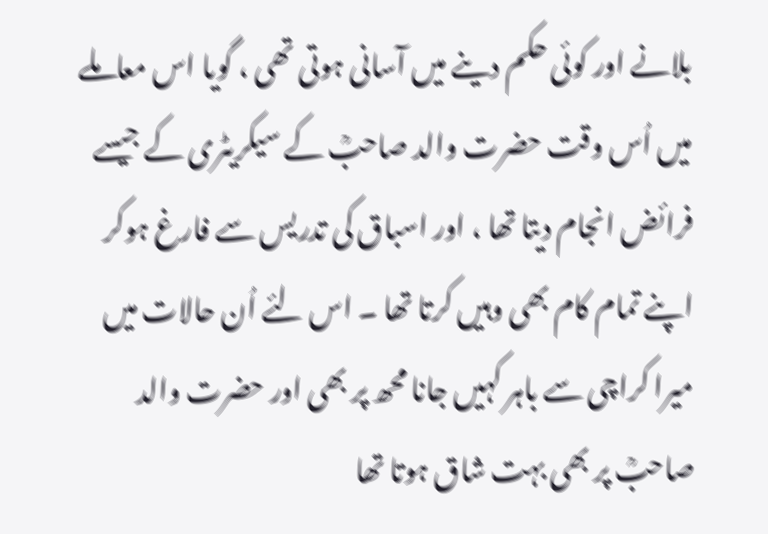بلانے اور کوئی حکم دینے میں آسانی ہوتی تھی ، گویا اس معاملے میں اُس وقت حضرت والد صاحبؒ کے سیکریٹری کے جیسے فرائض انجام دیتا تھا ، اور اسباق کی تدریس سے فارغ ہوکر اپنے تمام کام بھی وہیں کرتا تھا ۔ اس لئے اُن حالات میں میرا کراچی سے باہر کہیں جانا محھ پر بھی اور حضرت والد صاحبؒ پر بھی بہت شاق ہوتا تھا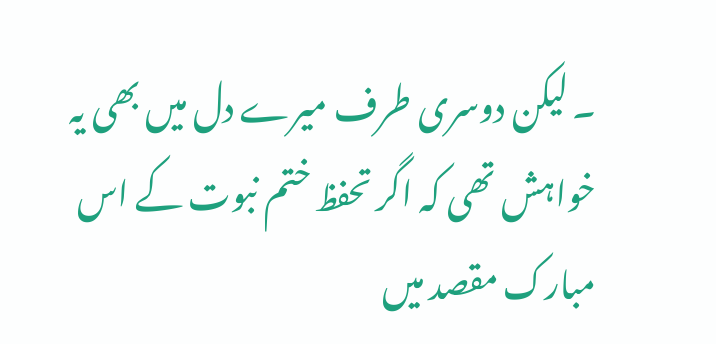۔ لیکن دوسری طرف میرے دل میں بھی یہ خواہش تھی کہ اگر تحفظ ختم نبوت کے اس مبارک مقصد میں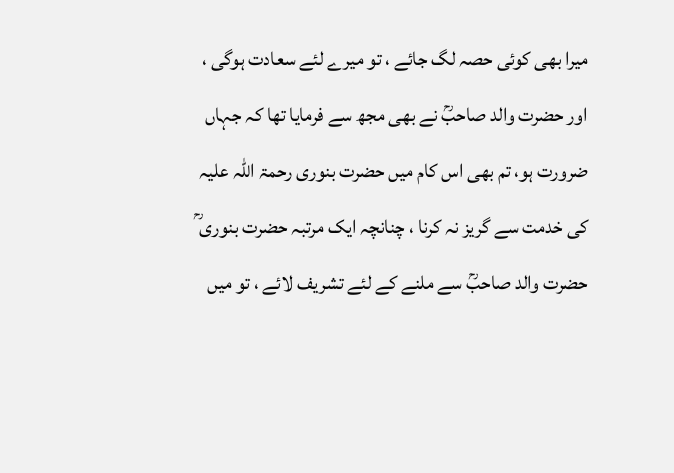میرا بھی کوئی حصہ لگ جائے ، تو میرے لئے سعادت ہوگی ، اور حضرت والد صاحبؒ نے بھی مجھ سے فرمایا تھا کہ جہاں ضرورت ہو، تم بھی اس کام میں حضرت بنوری رحمۃ اللہ علیہ کی خدمت سے گریز نہ کرنا ، چنانچہ ایک مرتبہ حضرت بنوری ؒ حضرت والد صاحبؒ سے ملنے کے لئے تشریف لائے ، تو میں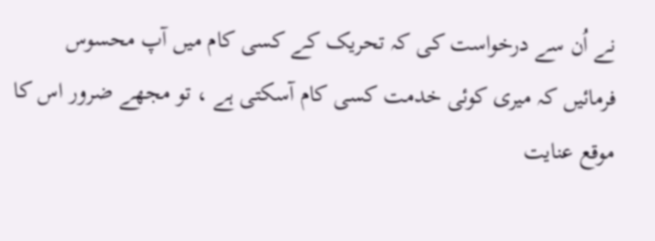نے اُن سے درخواست کی کہ تحریک کے کسی کام میں آپ محسوس فرمائیں کہ میری کوئی خدمت کسی کام آسکتی ہے ، تو مجھے ضرور اس کا موقع عنایت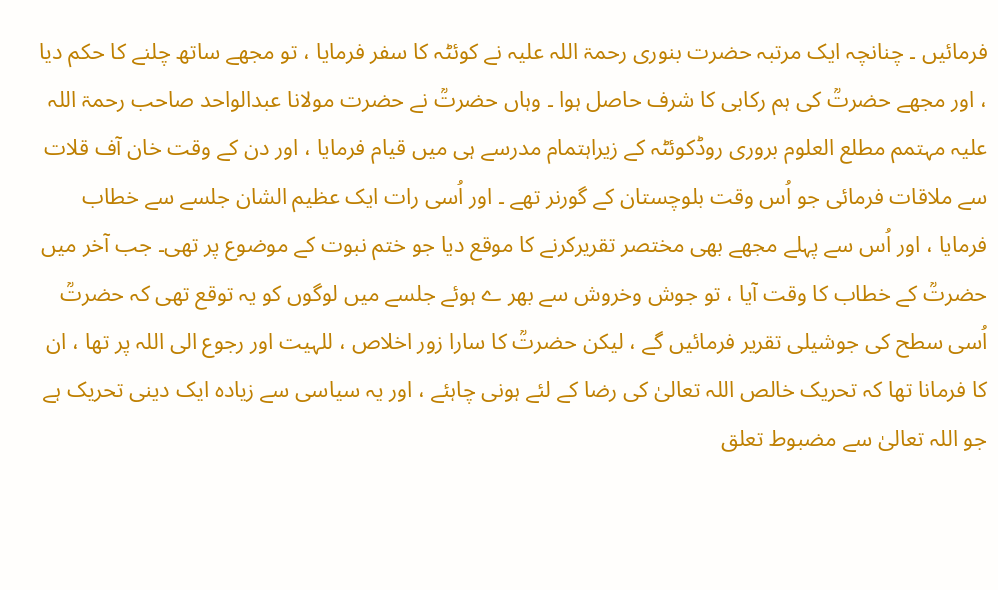فرمائیں ۔ چنانچہ ایک مرتبہ حضرت بنوری رحمۃ اللہ علیہ نے کوئٹہ کا سفر فرمایا ، تو مجھے ساتھ چلنے کا حکم دیا ، اور مجھے حضرتؒ کی ہم رکابی کا شرف حاصل ہوا ۔ وہاں حضرتؒ نے حضرت مولانا عبدالواحد صاحب رحمۃ اللہ علیہ مہتمم مطلع العلوم بروری روڈکوئٹہ کے زیراہتمام مدرسے ہی میں قیام فرمایا ، اور دن کے وقت خان آف قلات سے ملاقات فرمائی جو اُس وقت بلوچستان کے گورنر تھے ۔ اور اُسی رات ایک عظیم الشان جلسے سے خطاب فرمایا ، اور اُس سے پہلے مجھے بھی مختصر تقریرکرنے کا موقع دیا جو ختم نبوت کے موضوع پر تھی۔ جب آخر میں حضرتؒ کے خطاب کا وقت آیا ، تو جوش وخروش سے بھر ے ہوئے جلسے میں لوگوں کو یہ توقع تھی کہ حضرتؒ اُسی سطح کی جوشیلی تقریر فرمائیں گے ، لیکن حضرتؒ کا سارا زور اخلاص ، للہیت اور رجوع الی اللہ پر تھا ، ان کا فرمانا تھا کہ تحریک خالص اللہ تعالیٰ کی رضا کے لئے ہونی چاہئے ، اور یہ سیاسی سے زیادہ ایک دینی تحریک ہے جو اللہ تعالیٰ سے مضبوط تعلق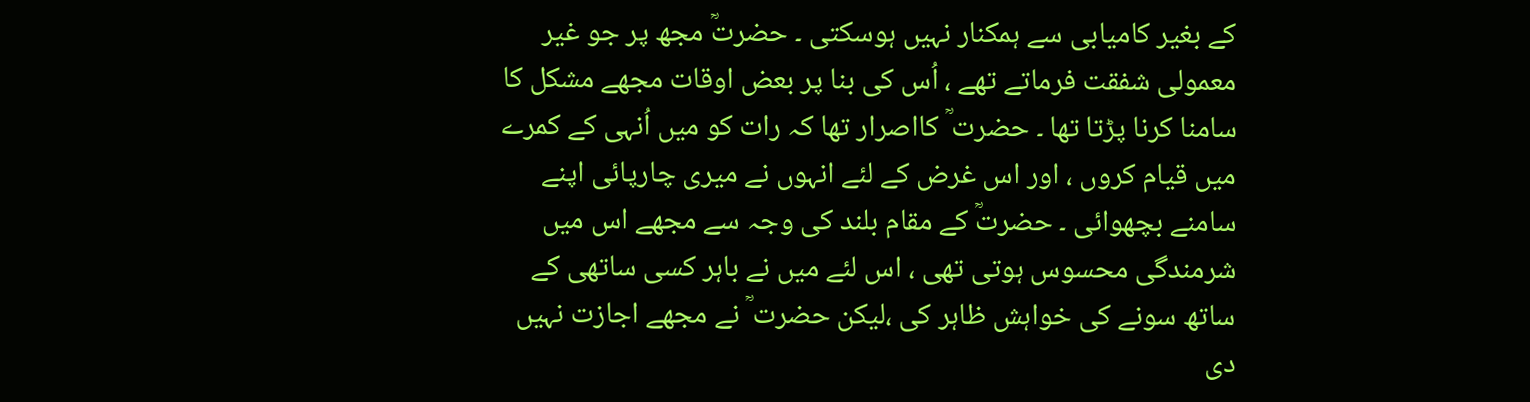کے بغیر کامیابی سے ہمکنار نہیں ہوسکتی ۔ حضرتؒ مجھ پر جو غیر معمولی شفقت فرماتے تھے ، اُس کی بنا پر بعض اوقات مجھے مشکل کا سامنا کرنا پڑتا تھا ۔ حضرت ؒ کااصرار تھا کہ رات کو میں اُنہی کے کمرے میں قیام کروں ، اور اس غرض کے لئے انہوں نے میری چارپائی اپنے سامنے بچھوائی ۔ حضرتؒ کے مقام بلند کی وجہ سے مجھے اس میں شرمندگی محسوس ہوتی تھی ، اس لئے میں نے باہر کسی ساتھی کے ساتھ سونے کی خواہش ظاہر کی ،لیکن حضرت ؒ نے مجھے اجازت نہیں دی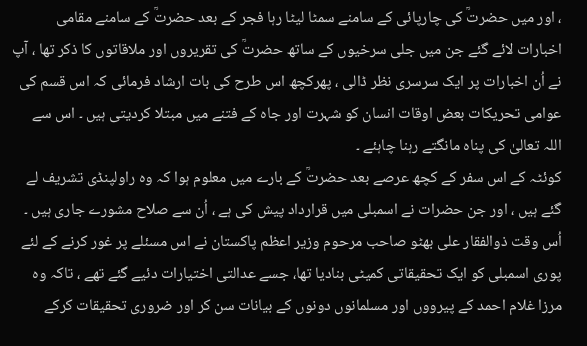، اور میں حضرتؒ کی چارپائی کے سامنے سمٹا لیٹا رہا فجر کے بعد حضرتؒ کے سامنے مقامی اخبارات لائے گئے جن میں جلی سرخیوں کے ساتھ حضرتؒ کی تقریروں اور ملاقاتوں کا ذکر تھا ، آپ نے اُن اخبارات پر ایک سرسری نظر ڈالی ، پھرکچھ اس طرح کی بات ارشاد فرمائی کہ اس قسم کی عوامی تحریکات بعض اوقات انسان کو شہرت اور جاہ کے فتنے میں مبتلا کردیتی ہیں ۔ اس سے اللہ تعالیٰ کی پناہ مانگتے رہنا چاہئے ۔
کوئٹہ کے اس سفر کے کچھ عرصے بعد حضرتؒ کے بارے میں معلوم ہوا کہ وہ راولپنڈی تشریف لے گئے ہیں ، اور جن حضرات نے اسمبلی میں قرارداد پیش کی ہے ، اُن سے صلاح مشورے جاری ہیں ۔ اُس وقت ذوالفقار علی بھٹو صاحب مرحوم وزیر اعظم پاکستان نے اس مسئلے پر غور کرنے کے لئے پوری اسمبلی کو ایک تحقیقاتی کمیٹی بنادیا تھا، جسے عدالتی اختیارات دئیے گئے تھے ، تاکہ وہ مرزا غلام احمد کے پیرووں اور مسلمانوں دونوں کے بیانات سن کر اور ضروری تحقیقات کرکے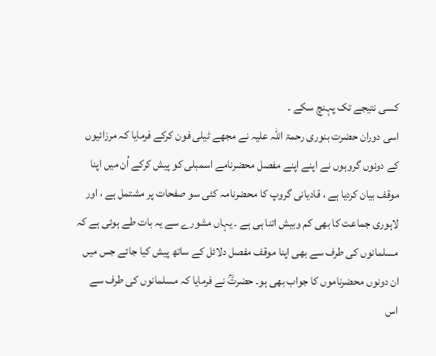کسی نتیجے تک پہنچ سکے ۔
اسی دوران حضرت بنوری رحمۃ اللہ علیہ نے مجھے ٹیلی فون کرکے فرمایا کہ مرزائیوں کے دونوں گروہوں نے اپنے اپنے مفصل محضرنامے اسمبلی کو پیش کرکے اُن میں اپنا موقف بیان کردیا ہے ، قادیانی گروپ کا محضرنامہ کئی سو صفحات پر مشتمل ہے ، اور لاہوری جماعت کا بھی کم وبیش اتنا ہی ہے ۔ یہاں مشورے سے یہ بات طے ہوئی ہے کہ مسلمانوں کی طرف سے بھی اپنا موقف مفصل دلائل کے ساتھ پیش کیا جائے جس میں ان دونوں محضرناموں کا جواب بھی ہو۔ حضرتؒ نے فرمایا کہ مسلمانوں کی طرف سے اس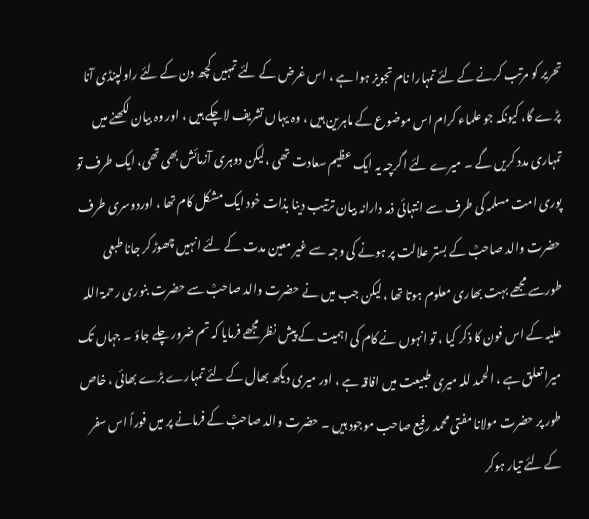تحریر کو مرتب کرنے کے لئے تمہارا نام تجویز ہوا ہے ، اس غرض کے لئے تمہیں کچھ دن کے لئے راولپنڈی آنا پڑے گا، کیونکہ جو علماء کرام اس موضوع کے ماہرین ہیں ، وہ یہاں تشریف لاچکے ہیں ، اور وہ بیان لکھنے میں تمہاری مدد کریں گے ۔ میرے لئے اگرچہ یہ ایک عظیم سعادت تھی ،لیکن دوہری آزمائش بھی تھی، ایک طرف تو پوری امت مسلمہ کی طرف سے انتہائی ذمہ دارانہ بیان ترتیب دینا بذات خود ایک مشکل کام تھا ، اوردوسری طرف حضرت والد صاحبؒ کے بستر علالت پر ہونے کی وجہ سے غیر معین مدت کے لئے انہیں چھوڑکر جانا طبعی طورسے مجھے بہت بھاری معلوم ہوتا تھا ، لیکن جب میں نے حضرت والد صاحبؒ سے حضرت بنوری رحمۃ اللہ علیہ کے اس فون کا ذکر کیا ، تو انہوں نے کام کی اہمیت کے پیش نظر مجھے فرمایا کہ تم ضرور چلے جاؤ ۔ جہاں تک میرا تعلق ہے ، الحمد للہ میری طبیعت میں افاقہ ہے ، اور میری دیکھ بھال کے لئے تمہارے بڑے بھائی ، خاص طور پر حضرت مولانا مفتی محمد رفیع صاحب موجود ہیں ۔ حضرت والد صاحبؒ کے فرمانے پر میں فوراً اس سفر کے لئے تیار ہوکر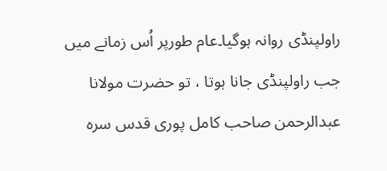راولپنڈی روانہ ہوگیا۔عام طورپر اُس زمانے میں جب راولپنڈی جانا ہوتا ، تو حضرت مولانا عبدالرحمن صاحب کامل پوری قدس سرہ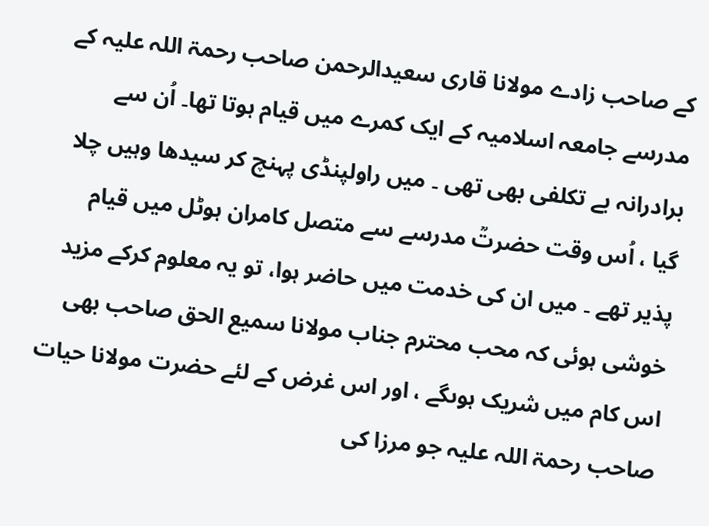کے صاحب زادے مولانا قاری سعیدالرحمن صاحب رحمۃ اللہ علیہ کے مدرسے جامعہ اسلامیہ کے ایک کمرے میں قیام ہوتا تھا۔ اُن سے برادرانہ بے تکلفی بھی تھی ۔ میں راولپنڈی پہنچ کر سیدھا وہیں چلا گیا ، اُس وقت حضرتؒ مدرسے سے متصل کامران ہوٹل میں قیام پذیر تھے ۔ میں ان کی خدمت میں حاضر ہوا، تو یہ معلوم کرکے مزید خوشی ہوئی کہ محب محترم جناب مولانا سمیع الحق صاحب بھی اس کام میں شریک ہوںگے ، اور اس غرض کے لئے حضرت مولانا حیات صاحب رحمۃ اللہ علیہ جو مرزا کی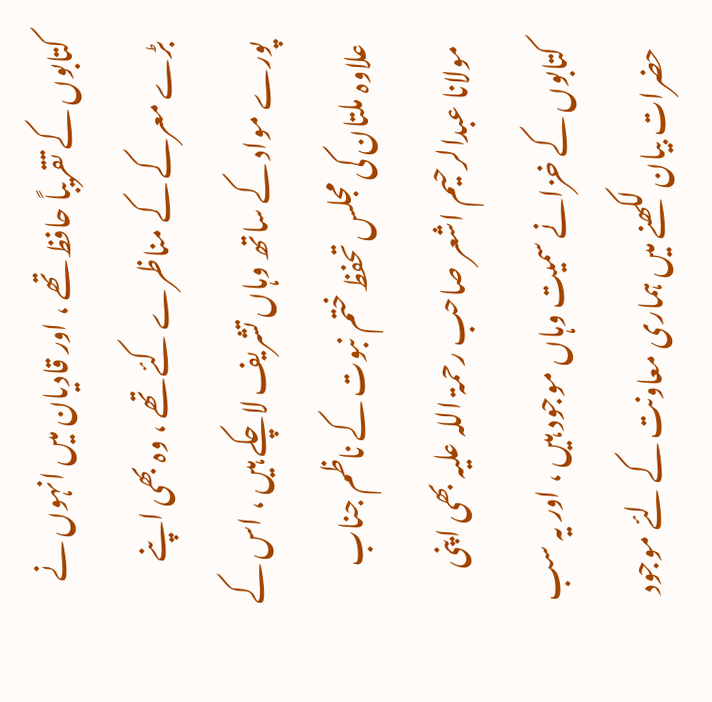کتابوں کے تقریباً حافظ تھے ، اور قادیان میں انہوں نے بڑے معرکے کے مناظرے کئے تھے ، وہ بھی اپنے پورے مواد کے ساتھ وہاں تشریف لاچکے ہیں ، اس کے علاوہ ملتان کی مجلس تحفظ ختم نبوت کے ناظم جناب مولانا عبدالرحیم اشعر صاحب رحمۃ اللہ علیہ بھی اپنی کتابوں کے خزانے سمیت وہاں موجود ہیں ، اور یہ سب حضرات بیان لکھنے میں ہماری معاونت کے لئے موجود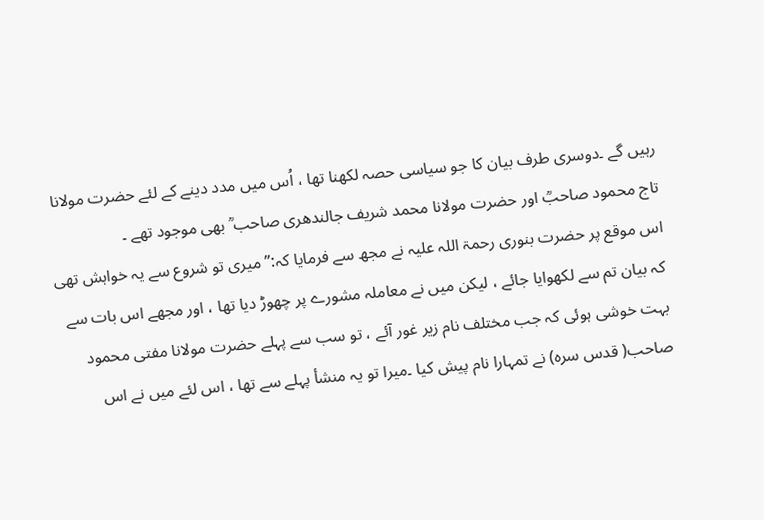رہیں گے ۔دوسری طرف بیان کا جو سیاسی حصہ لکھنا تھا ، اُس میں مدد دینے کے لئے حضرت مولانا تاج محمود صاحبؒ اور حضرت مولانا محمد شریف جالندھری صاحب ؒ بھی موجود تھے ۔
اس موقع پر حضرت بنوری رحمۃ اللہ علیہ نے مجھ سے فرمایا کہ:” میری تو شروع سے یہ خواہش تھی کہ بیان تم سے لکھوایا جائے ، لیکن میں نے معاملہ مشورے پر چھوڑ دیا تھا ، اور مجھے اس بات سے بہت خوشی ہوئی کہ جب مختلف نام زیر غور آئے ، تو سب سے پہلے حضرت مولانا مفتی محمود صاحب( قدس سرہ) نے تمہارا نام پیش کیا ۔میرا تو یہ منشأ پہلے سے تھا ، اس لئے میں نے اس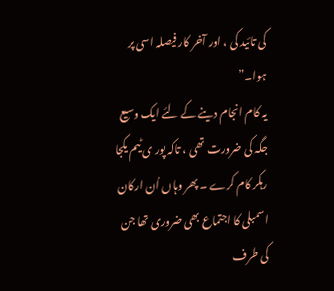کی تائید کی ، اور آخر کار فیصلہ اسی پر ہوا۔”
یہ کام انجام دینے کے لئے ایک وسیع جگہ کی ضرورت تھی ، تاکہ پور ی ٹیم یکجا رہکر کام کرے ۔ پھر وہاں اُن ارکان اسمبلی کا اجتماع بھی ضروری تھا جن کی طرف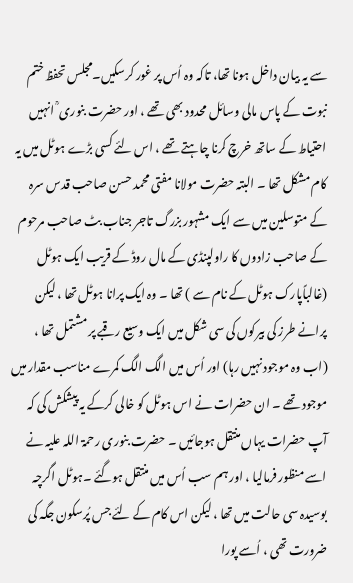سے یہ بیان داخل ہونا تھا، تاکہ وہ اُس پر غور کرسکیں۔مجلس تحفظ ختم نبوت کے پاس مالی وسائل محدود بھی تھے ، اور حضرت بنوری ؒ انہیں احتیاط کے ساتھ خرچ کرنا چاہتے تھے ، اس لئے کسی بڑے ہوٹل میں یہ کام مشکل تھا ۔ البتہ حضرت مولانا مفتی محمد حسن صاحب قدس سرہ کے متوسلین میں سے ایک مشہور بزرگ تاجر جناب بٹ صاحب مرحوم کے صاحب زادوں کا راولپنڈی کے مال روڈ کے قریب ایک ہوٹل (غالباًپارک ہوٹل کے نام سے ) تھا ۔ وہ ایک پرانا ہوٹل تھا ، لیکن پرانے طرز کی بیرکوں کی سی شکل میں ایک وسیع رقبے پر مشتمل تھا ، (اب وہ موجود نہیں رہا) اور اُس میں الگ الگ کمرے مناسب مقدار میں موجود تھے ۔ ان حضرات نے اس ہوٹل کو خالی کرکے یہ پیشکش کی کہ آپ حضرات یہاں منتقل ہوجائیں ۔ حضرت بنوری رحمۃ اللہ علیہ نے اسے منظور فرمالیا ، اور ہم سب اُس میں منتقل ہوگئے ۔ہوٹل اگرچہ بوسیدہ سی حالت میں تھا ، لیکن اس کام کے لئے جس پُرسکون جگہ کی ضرورت تھی ، اُسے پورا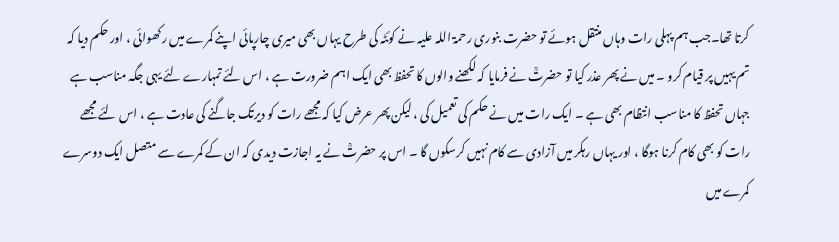کرتا تھا۔جب ہم پہلی رات وہاں منتقل ہوئے تو حضرت بنوری رحمۃ اللہ علیہ نے کوئٹہ کی طرح یہاں بھی میری چارپائی اپنے کمرے میں رکھوائی ، اور حکم دیا کہ تم یہیں پر قیام کرو ۔ میں نے پھر عذر کیا تو حضرتؒ نے فرمایا کہ لکھنے والوں کا تحفظ بھی ایک اہم ضرورت ہے ، اس لئے تمہارے لئے یہی جگہ مناسب ہے جہاں تحفظ کا مناسب انتظام بھی ہے ۔ ایک رات میں نے حکم کی تعمیل کی ، لیکن پھر عرض کیا کہ مجھے رات کو دیرتک جاگنے کی عادت ہے ، اس لئے مجھے رات کو بھی کام کرنا ہوگا ، اور یہاں رہکر میں آزادی سے کام نہیں کرسکوں گا ۔ اس پر حضرتؒ نے یہ اجازت دیدی کہ ان کے کمرے سے متصل ایک دوسرے کمرے میں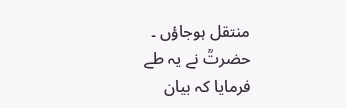منتقل ہوجاؤں ۔
حضرتؒ نے یہ طے فرمایا کہ بیان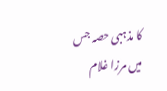کا مذہبی حصہ جس میں مرزا غلام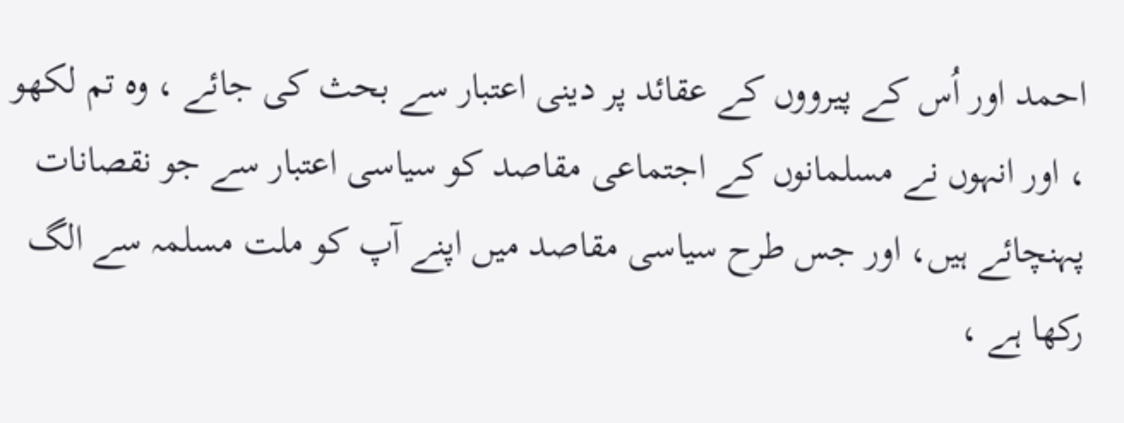احمد اور اُس کے پیرووں کے عقائد پر دینی اعتبار سے بحث کی جائے ، وہ تم لکھو ، اور انہوں نے مسلمانوں کے اجتماعی مقاصد کو سیاسی اعتبار سے جو نقصانات پہنچائے ہیں، اور جس طرح سیاسی مقاصد میں اپنے آپ کو ملت مسلمہ سے الگ رکھا ہے ،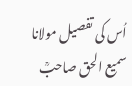اُس کی تفصیل مولانا سمیع الحق صاحبؒ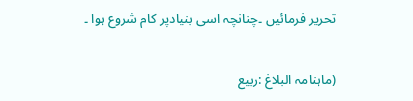تحریر فرمائیں ۔چنانچہ اسی بنیادپر کام شروع ہوا ۔

(ماہنامہ البلاغ :ربیع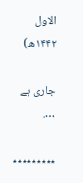الاول ۱۴۴۲ھ)

جاری ہے ….

٭٭٭٭٭٭٭٭٭